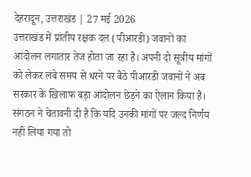देहरादून, उत्तराखंड | 27 मई 2026
उत्तराखंड में प्रांतीय रक्षक दल (पीआरडी) जवानों का आंदोलन लगातार तेज होता जा रहा है। अपनी दो सूत्रीय मांगों को लेकर लंबे समय से धरने पर बैठे पीआरडी जवानों ने अब सरकार के खिलाफ बड़ा आंदोलन छेड़ने का ऐलान किया है। संगठन ने चेतावनी दी है कि यदि उनकी मांगों पर जल्द निर्णय नहीं लिया गया तो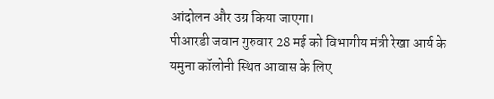आंदोलन और उग्र किया जाएगा।
पीआरडी जवान गुरुवार 28 मई को विभागीय मंत्री रेखा आर्य के यमुना कॉलोनी स्थित आवास के लिए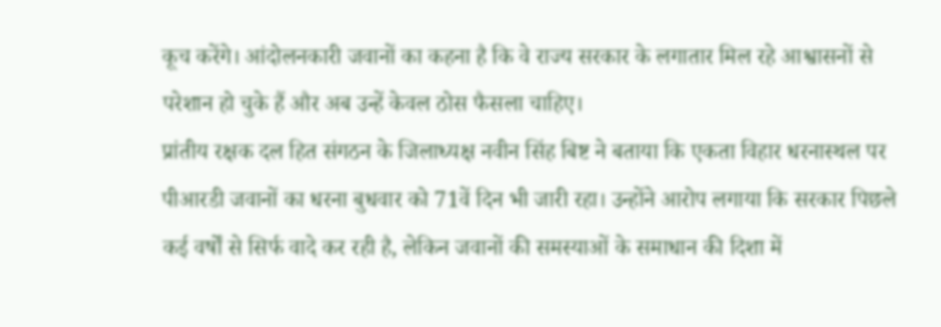कूच करेंगे। आंदोलनकारी जवानों का कहना है कि वे राज्य सरकार के लगातार मिल रहे आश्वासनों से परेशान हो चुके हैं और अब उन्हें केवल ठोस फैसला चाहिए।
प्रांतीय रक्षक दल हित संगठन के जिलाध्यक्ष नवीन सिंह बिष्ट ने बताया कि एकता विहार धरनास्थल पर पीआरडी जवानों का धरना बुधवार को 71वें दिन भी जारी रहा। उन्होंने आरोप लगाया कि सरकार पिछले कई वर्षों से सिर्फ वादे कर रही है, लेकिन जवानों की समस्याओं के समाधान की दिशा में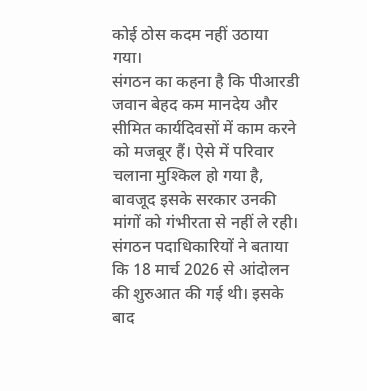कोई ठोस कदम नहीं उठाया गया।
संगठन का कहना है कि पीआरडी जवान बेहद कम मानदेय और सीमित कार्यदिवसों में काम करने को मजबूर हैं। ऐसे में परिवार चलाना मुश्किल हो गया है, बावजूद इसके सरकार उनकी मांगों को गंभीरता से नहीं ले रही।
संगठन पदाधिकारियों ने बताया कि 18 मार्च 2026 से आंदोलन की शुरुआत की गई थी। इसके बाद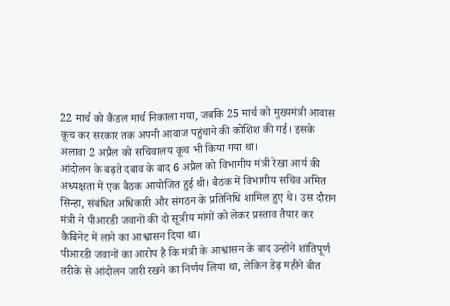22 मार्च को कैंडल मार्च निकाला गया, जबकि 25 मार्च को मुख्यमंत्री आवास कूच कर सरकार तक अपनी आवाज पहुंचाने की कोशिश की गई। इसके अलावा 2 अप्रैल को सचिवालय कूच भी किया गया था।
आंदोलन के बढ़ते दबाव के बाद 6 अप्रैल को विभागीय मंत्री रेखा आर्य की अध्यक्षता में एक बैठक आयोजित हुई थी। बैठक में विभागीय सचिव अमित सिन्हा, संबंधित अधिकारी और संगठन के प्रतिनिधि शामिल हुए थे। उस दौरान मंत्री ने पीआरडी जवानों की दो सूत्रीय मांगों को लेकर प्रस्ताव तैयार कर कैबिनेट में लाने का आश्वासन दिया था।
पीआरडी जवानों का आरोप है कि मंत्री के आश्वासन के बाद उन्होंने शांतिपूर्ण तरीके से आंदोलन जारी रखने का निर्णय लिया था, लेकिन डेढ़ महीने बीत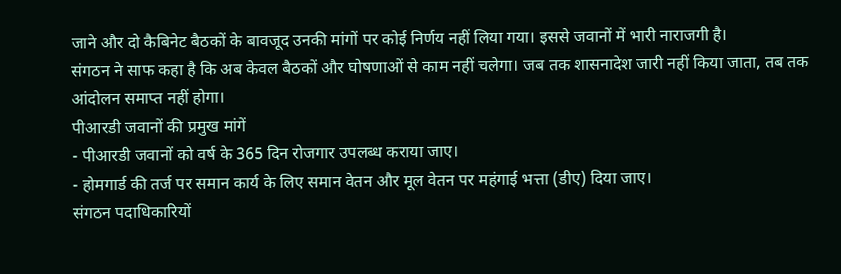जाने और दो कैबिनेट बैठकों के बावजूद उनकी मांगों पर कोई निर्णय नहीं लिया गया। इससे जवानों में भारी नाराजगी है।
संगठन ने साफ कहा है कि अब केवल बैठकों और घोषणाओं से काम नहीं चलेगा। जब तक शासनादेश जारी नहीं किया जाता, तब तक आंदोलन समाप्त नहीं होगा।
पीआरडी जवानों की प्रमुख मांगें
- पीआरडी जवानों को वर्ष के 365 दिन रोजगार उपलब्ध कराया जाए।
- होमगार्ड की तर्ज पर समान कार्य के लिए समान वेतन और मूल वेतन पर महंगाई भत्ता (डीए) दिया जाए।
संगठन पदाधिकारियों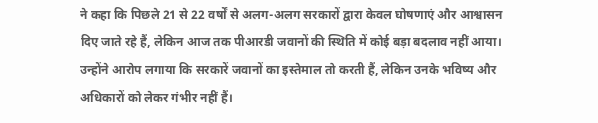ने कहा कि पिछले 21 से 22 वर्षों से अलग-अलग सरकारों द्वारा केवल घोषणाएं और आश्वासन दिए जाते रहे हैं, लेकिन आज तक पीआरडी जवानों की स्थिति में कोई बड़ा बदलाव नहीं आया। उन्होंने आरोप लगाया कि सरकारें जवानों का इस्तेमाल तो करती हैं, लेकिन उनके भविष्य और अधिकारों को लेकर गंभीर नहीं हैं।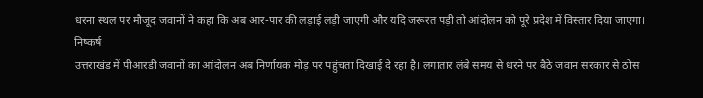धरना स्थल पर मौजूद जवानों ने कहा कि अब आर-पार की लड़ाई लड़ी जाएगी और यदि जरूरत पड़ी तो आंदोलन को पूरे प्रदेश में विस्तार दिया जाएगा।
निष्कर्ष
उत्तराखंड में पीआरडी जवानों का आंदोलन अब निर्णायक मोड़ पर पहुंचता दिखाई दे रहा है। लगातार लंबे समय से धरने पर बैठे जवान सरकार से ठोस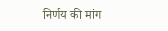निर्णय की मांग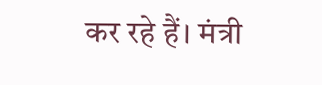कर रहे हैं। मंत्री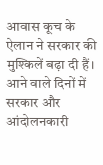आवास कूच के ऐलान ने सरकार की मुश्किलें बढ़ा दी हैं। आने वाले दिनों में सरकार और आंदोलनकारी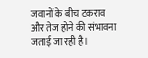जवानों के बीच टकराव और तेज होने की संभावना जताई जा रही है।